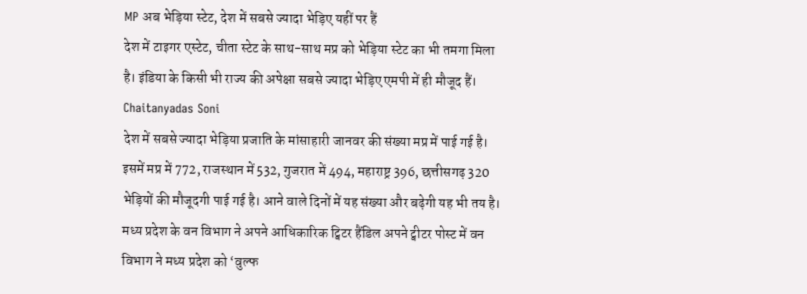MP अब भेड़िया स्टेट, देश में सबसे ज्यादा भेड़िए यहीं पर हैं
देश में टाइगर एस्टेट, चीता स्टेट के साथ-साथ मप्र को भेड़िया स्टेट का भी तमगा मिला है। इंडिया के किसी भी राज्य की अपेक्षा सबसे ज्यादा भेड़िए एमपी में ही मौजूद हैं।
Chaitanyadas Soni
देश में सबसे ज्यादा भेड़िया प्रजाति के मांसाहारी जानवर की संख्या मप्र में पाई गई है। इसमें मप्र में 772, राजस्थान में 532, गुजरात में 494, महाराष्ट्र 396, छत्तीसगढ़ 320 भेड़ियों की मौजूदगी पाई गई है। आने वाले दिनों में यह संख्या और बढ़ेगी यह भी तय है।
मध्य प्रदेश के वन विभाग ने अपने आधिकारिक ट्विटर हैंडिल अपने ट्वीटर पोस्ट में वन विभाग ने मध्य प्रदेश को ‘वुल्फ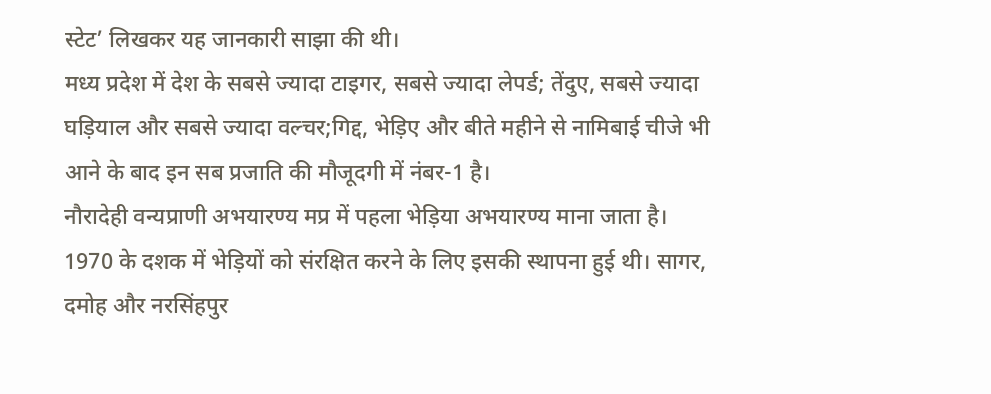स्टेट’ लिखकर यह जानकारी साझा की थी।
मध्य प्रदेश में देश के सबसे ज्यादा टाइगर, सबसे ज्यादा लेपर्ड; तेंदुए, सबसे ज्यादा घड़ियाल और सबसे ज्यादा वल्चर;गिद्द, भेड़िए और बीते महीने से नामिबाई चीजे भी आने के बाद इन सब प्रजाति की मौजूदगी में नंबर-1 है।
नौरादेही वन्यप्राणी अभयारण्य मप्र में पहला भेड़िया अभयारण्य माना जाता है। 1970 के दशक में भेड़ियों को संरक्षित करने के लिए इसकी स्थापना हुई थी। सागर, दमोह और नरसिंहपुर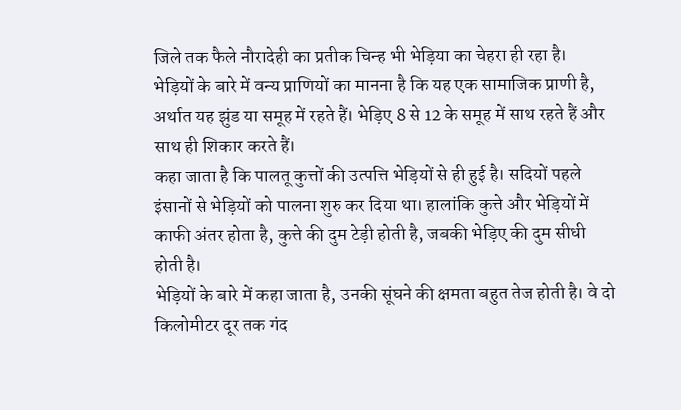जिले तक फैले नौरादेही का प्रतीक चिन्ह भी भेड़िया का चेहरा ही रहा है।
भेड़ियों के बारे में वन्य प्राणियों का मानना है कि यह एक सामाजिक प्राणी है, अर्थात यह झुंड या समूह में रहते हैं। भेड़िए 8 से 12 के समूह में साथ रहते हैं और साथ ही शिकार करते हैं।
कहा जाता है कि पालतू कुत्तों की उत्पत्ति भेड़ियों से ही हुई है। सदियों पहले इंसानों से भेड़ियों को पालना शुरु कर दिया था। हालांकि कुत्ते और भेड़ियों में काफी अंतर होता है, कुत्ते की दुम टेड़ी होती है, जबकी भेड़िए की दुम सीधी होती है।
भेड़ियों के बारे में कहा जाता है, उनकी सूंघने की क्षमता बहुत तेज होती है। वे दो किलोमीटर दूर तक गंद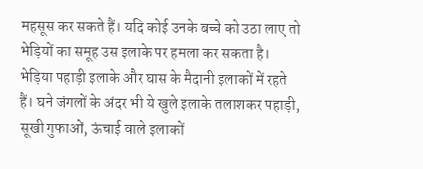महसूस कर सकते हैं। यदि कोई उनके बच्चे को उठा लाए तो भेड़ियों का समूह उस इलाके पर हमला कर सकता है।
भेड़िया पहाड़ी इलाके और घास के मैदानी इलाकों में रहते हैं। घने जंगलों के अंदर भी ये खुले इलाके तलाशकर पहाड़ी, सूखी गुफाओं, ऊंचाई वाले इलाकों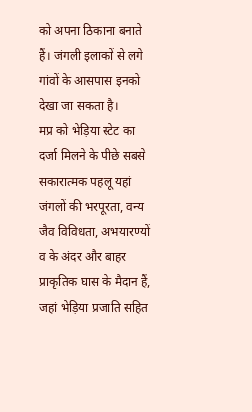को अपना ठिकाना बनाते हैं। जंगली इलाकों से लगे गांवों के आसपास इनको देखा जा सकता है।
मप्र को भेड़िया स्टेट का दर्जा मिलने के पीछे सबसे सकारात्मक पहलू यहां जंगलों की भरपूरता, वन्य जैव विविधता, अभयारण्यों व के अंदर और बाहर प्राकृतिक घास के मैदान हैं, जहां भेड़िया प्रजाति सहित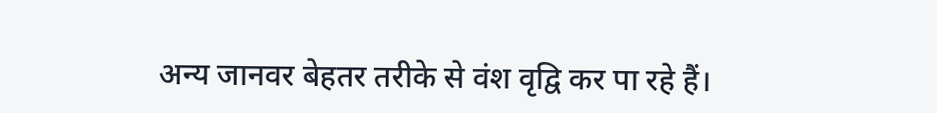अन्य जानवर बेहतर तरीके से वंश वृद्वि कर पा रहे हैं।